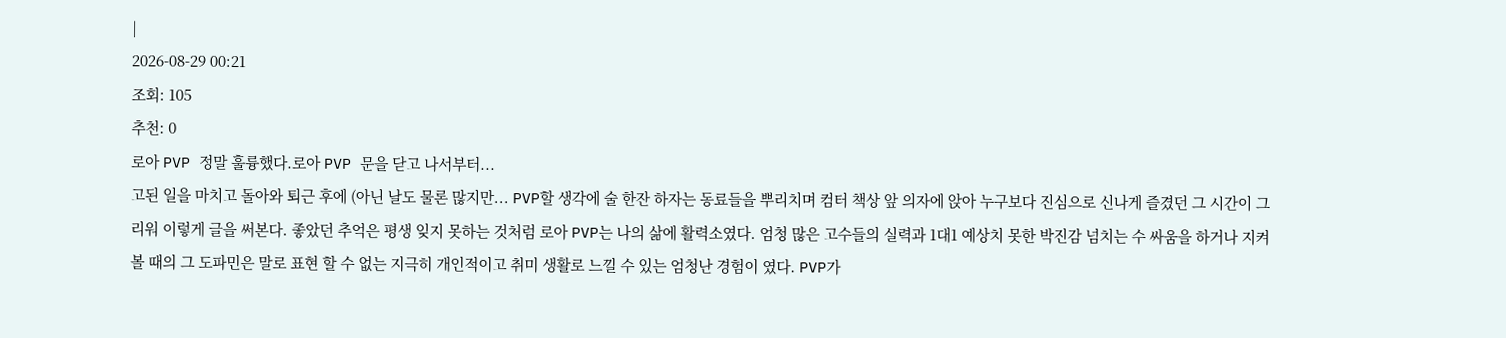|
2026-08-29 00:21
조회: 105
추천: 0
로아 PVP 정말 훌륭했다.로아 PVP 문을 닫고 나서부터...
고된 일을 마치고 돌아와 퇴근 후에 (아닌 날도 물론 많지만... PVP할 생각에 술 한잔 하자는 동료들을 뿌리치며 컴터 책상 앞 의자에 앉아 누구보다 진심으로 신나게 즐겼던 그 시간이 그리워 이렇게 글을 써본다. 좋았던 추억은 평생 잊지 못하는 것처럼 로아 PVP는 나의 삶에 활력소였다. 엄청 많은 고수들의 실력과 1대1 예상치 못한 박진감 넘치는 수 싸움을 하거나 지켜 볼 때의 그 도파민은 말로 표현 할 수 없는 지극히 개인적이고 취미 생활로 느낄 수 있는 엄청난 경험이 였다. PVP가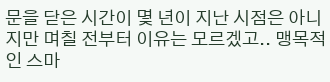문을 닫은 시간이 몇 년이 지난 시점은 아니지만 며칠 전부터 이유는 모르겠고.. 맹목적인 스마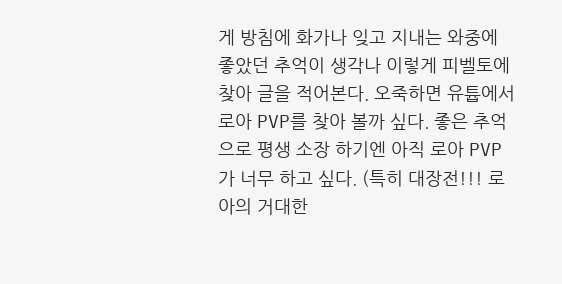게 방침에 화가나 잊고 지내는 와중에 좋았던 추억이 생각나 이렇게 피벨토에 찾아 글을 적어본다. 오죽하면 유튭에서 로아 PVP를 찾아 볼까 싶다. 좋은 추억으로 평생 소장 하기엔 아직 로아 PVP가 너무 하고 싶다. (특히 대장전!!! 로아의 거대한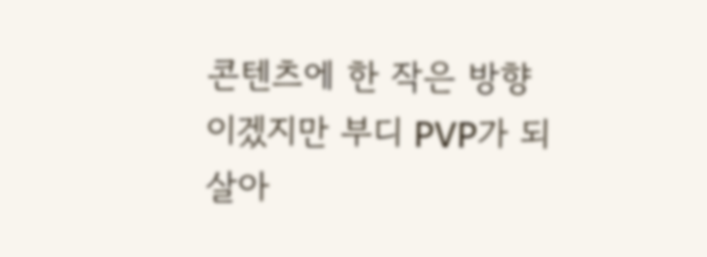콘텐츠에 한 작은 방향이겠지만 부디 PVP가 되살아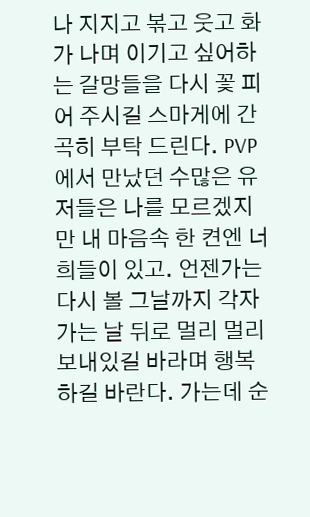나 지지고 볶고 웃고 화가 나며 이기고 싶어하는 갈망들을 다시 꽃 피어 주시길 스마게에 간곡히 부탁 드린다. PVP에서 만났던 수많은 유저들은 나를 모르겠지만 내 마음속 한 켠엔 너희들이 있고. 언젠가는 다시 볼 그날까지 각자 가는 날 뒤로 멀리 멀리 보내있길 바라며 행복하길 바란다. 가는데 순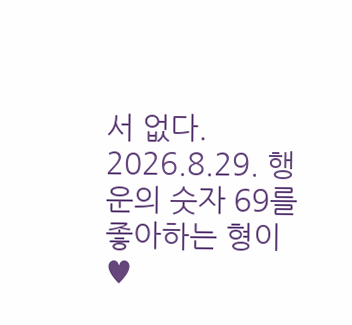서 없다. 2026.8.29. 행운의 숫자 69를 좋아하는 형이♥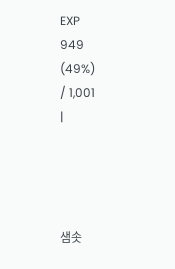EXP
949
(49%)
/ 1,001
|




샘솟